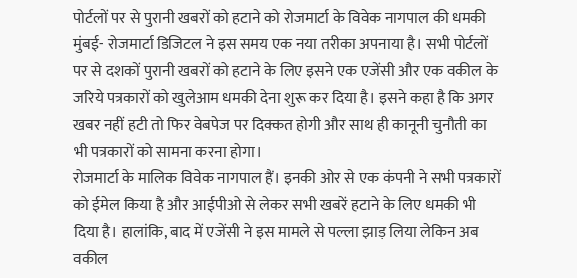पोर्टलों पर से पुरानी खबरों को हटाने को रोजमार्टा के विवेक नागपाल की धमकी
मुंबई- रोजमार्टा डिजिटल ने इस समय एक नया तरीका अपनाया है। सभी पोर्टलों पर से दशकों पुरानी खबरों को हटाने के लिए इसने एक एजेंसी और एक वकील के जरिये पत्रकारों को खुलेआम धमकी देना शुरू कर दिया है। इसने कहा है कि अगर खबर नहीं हटी तो फिर वेबपेज पर दिक्कत होगी और साथ ही कानूनी चुनौती का भी पत्रकारों को सामना करना होगा।
रोजमार्टा के मालिक विवेक नागपाल हैं। इनकी ओर से एक कंपनी ने सभी पत्रकारों को ईमेल किया है और आईपीओ से लेकर सभी खबरें हटाने के लिए धमकी भी दिया है। हालांकि, बाद में एजेंसी ने इस मामले से पल्ला झाड़ लिया लेकिन अब वकील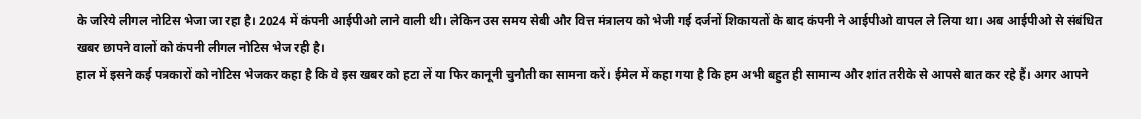के जरिये लीगल नोटिस भेजा जा रहा है। 2024 में कंपनी आईपीओ लाने वाली थी। लेकिन उस समय सेबी और वित्त मंत्रालय को भेजी गई दर्जनों शिकायतों के बाद कंपनी ने आईपीओ वापल ले लिया था। अब आईपीओ से संबंधित खबर छापने वालों को कंपनी लीगल नोटिस भेज रही है।
हाल में इसने कई पत्रकारों को नोटिस भेजकर कहा है कि वे इस खबर को हटा लें या फिर कानूनी चुनौती का सामना करें। ईमेल में कहा गया है कि हम अभी बहुत ही सामान्य और शांत तरीके से आपसे बात कर रहे हैं। अगर आपने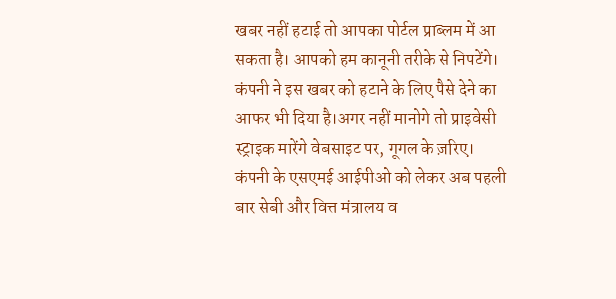खबर नहीं हटाई तो आपका पोर्टल प्राब्लम में आ सकता है। आपको हम कानूनी तरीके से निपटेंगे। कंपनी ने इस खबर को हटाने के लिए पैसे देने का आफर भी दिया है।अगर नहीं मानोगे तो प्राइवेसी स्ट्राइक मारेंगे वेबसाइट पर, गूगल के ज़रिए।
कंपनी के एसएमई आईपीओ को लेकर अब पहली बार सेबी और वित्त मंत्रालय व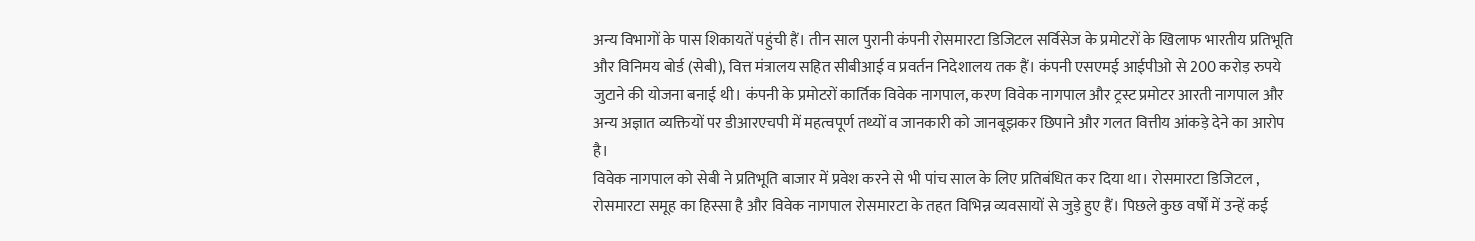अन्य विभागों के पास शिकायतें पहुंची हैं। तीन साल पुरानी कंपनी रोसमारटा डिजिटल सर्विसेज के प्रमोटरों के खिलाफ भारतीय प्रतिभूति और विनिमय बोर्ड (सेबी), वित्त मंत्रालय सहित सीबीआई व प्रवर्तन निदेशालय तक हैं। कंपनी एसएमई आईपीओ से 200 करोड़ रुपये जुटाने की योजना बनाई थी। कंपनी के प्रमोटरों कार्तिक विवेक नागपाल, करण विवेक नागपाल और ट्रस्ट प्रमोटर आरती नागपाल और अन्य अज्ञात व्यक्तियों पर डीआरएचपी में महत्वपूर्ण तथ्यों व जानकारी को जानबूझकर छिपाने और गलत वित्तीय आंकड़े देने का आरोप है।
विवेक नागपाल को सेबी ने प्रतिभूति बाजार में प्रवेश करने से भी पांच साल के लिए प्रतिबंधित कर दिया था। रोसमारटा डिजिटल , रोसमारटा समूह का हिस्सा है और विवेक नागपाल रोसमारटा के तहत विभिन्न व्यवसायों से जुड़े हुए हैं। पिछले कुछ वर्षों में उन्हें कई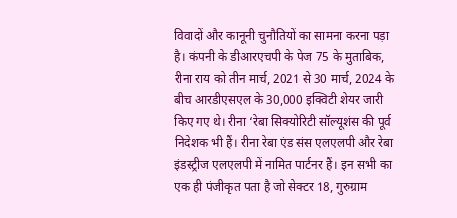विवादों और कानूनी चुनौतियों का सामना करना पड़ा है। कंपनी के डीआरएचपी के पेज 75 के मुताबिक, रीना राय को तीन मार्च, 2021 से 30 मार्च, 2024 के बीच आरडीएसएल के 30,000 इक्विटी शेयर जारी किए गए थे। रीना ‘रेबा सिक्योरिटी सॉल्यूशंस की पूर्व निदेशक भी हैं। रीना रेबा एंड संस एलएलपी और रेबा इंडस्ट्रीज एलएलपी में नामित पार्टनर हैं। इन सभी का एक ही पंजीकृत पता है जो सेक्टर 18, गुरुग्राम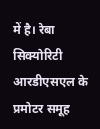में है। रेबा सिक्योरिटी आरडीएसएल के प्रमोटर समूह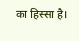का हिस्सा है।